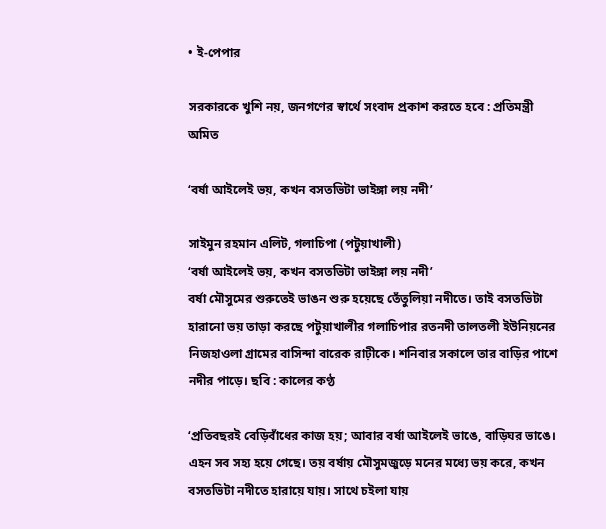• ই-পেপার

সরকারকে খুশি নয়, জনগণের স্বার্থে সংবাদ প্রকাশ করতে হবে : প্রতিমন্ত্রী অমিত

‘বর্ষা আইলেই ভয়, কখন বসতভিটা ভাইঙ্গা লয় নদী’

সাইমুন রহমান এলিট, গলাচিপা (পটুয়াখালী)
‘বর্ষা আইলেই ভয়, কখন বসতভিটা ভাইঙ্গা লয় নদী’
বর্ষা মৌসুমের শুরুতেই ভাঙন শুরু হয়েছে তেঁতুলিয়া নদীতে। তাই বসতভিটা হারানো ভয় তাড়া করছে পটুয়াখালীর গলাচিপার রতনদী তালতলী ইউনিয়নের নিজহাওলা গ্রামের বাসিন্দা বারেক রাঢ়ীকে। শনিবার সকালে তার বাড়ির পাশে নদীর পাড়ে। ছবি : কালের কণ্ঠ

‘প্রতিবছরই বেড়িবাঁধের কাজ হয়; আবার বর্ষা আইলেই ভাঙে, বাড়িঘর ভাঙে। এহন সব সহ্য হয়ে গেছে। তয় বর্ষায় মৌসুমজুড়ে মনের মধ্যে ভয় করে, কখন বসতভিটা নদীতে হারায়ে যায়। সাথে চইলা যায়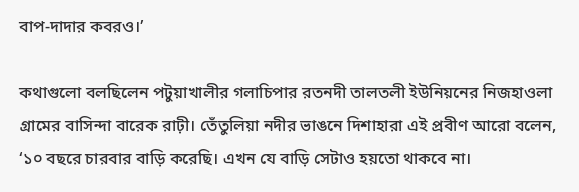বাপ-দাদার কবরও।’

কথাগুলো বলছিলেন পটুয়াখালীর গলাচিপার রতনদী তালতলী ইউনিয়নের নিজহাওলা গ্রামের বাসিন্দা বারেক রাঢ়ী। তেঁতুলিয়া নদীর ভাঙনে দিশাহারা এই প্রবীণ আরো বলেন, ‘১০ বছরে চারবার বাড়ি করেছি। এখন যে বাড়ি সেটাও হয়তো থাকবে না।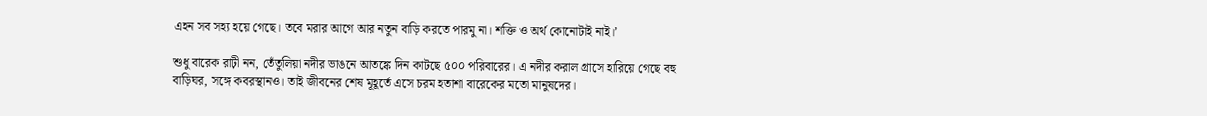এহন সব সহ্য হয়ে গেছে। তবে মরার আগে আর নতুন বাড়ি করতে পারমু না। শক্তি ও অর্থ কোনোটাই নাই।’

শুধু বারেক রাঢ়ী নন, তেঁতুলিয়া নদীর ভাঙনে আতঙ্কে দিন কাটছে ৫০০ পরিবারের। এ নদীর করাল গ্রাসে হারিয়ে গেছে বহু বাড়িঘর, সঙ্গে কবরস্থানও। তাই জীবনের শেষ মূহূর্তে এসে চরম হতাশা বারেকের মতো মানুষদের।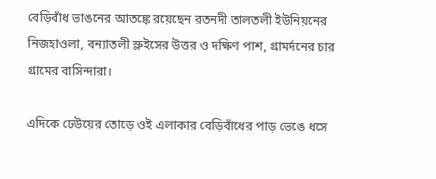বেড়িবাঁধ ভাঙনের আতঙ্কে রয়েছেন রতনদী তালতলী ইউনিয়নের নিজহাওলা, বন্যাতলী স্লুইসের উত্তর ও দক্ষিণ পাশ, গ্রামর্দনের চার গ্রামের বাসিন্দারা।

এদিকে ঢেউয়ের তোড়ে ওই এলাকার বেড়িবাঁধের পাড় ভেঙে ধসে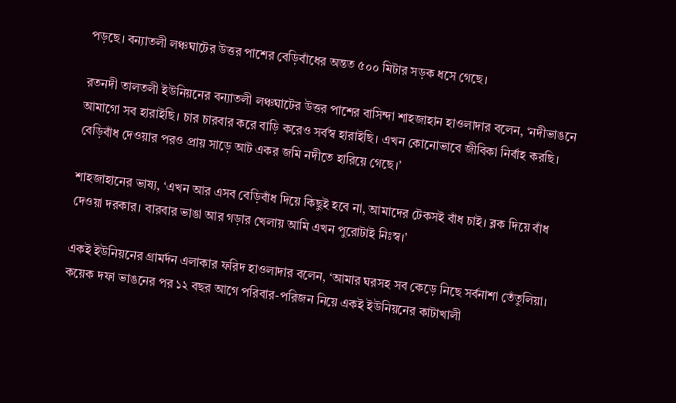পড়ছে। বন্যাতলী লঞ্চঘাটের উত্তর পাশের বেড়িবাঁধের অন্তত ৫০০ মিটার সড়ক ধসে গেছে।

রতনদী তালতলী ইউনিয়নের বন্যাতলী লঞ্চঘাটের উত্তর পাশের বাসিন্দা শাহজাহান হাওলাদার বলেন, ‘নদীভাঙনে আমাগো সব হারাইছি। চার চারবার করে বাড়ি করেও সর্বস্ব হারাইছি। এখন কোনোভাবে জীবিকা নির্বাহ করছি। বেড়িবাঁধ দেওয়ার পরও প্রায় সাড়ে আট একর জমি নদীতে হারিয়ে গেছে।’

শাহজাহানের ভাষ্য, ‘এখন আর এসব বেড়িবাঁধ দিয়ে কিছুই হবে না, আমাদের টেকসই বাঁধ চাই। ব্লক দিয়ে বাঁধ দেওয়া দরকার। বারবার ভাঙা আর গড়ার খেলায় আমি এখন পুরোটাই নিঃস্ব।’

একই ইউনিয়নের গ্রামর্দন এলাকার ফরিদ হাওলাদার বলেন, ‘আমার ঘরসহ সব কেড়ে নিছে সর্বনাশা তেঁতুলিয়া। কয়েক দফা ভাঙনের পর ১২ বছর আগে পরিবার-পরিজন নিয়ে একই ইউনিয়নের কাটাখালী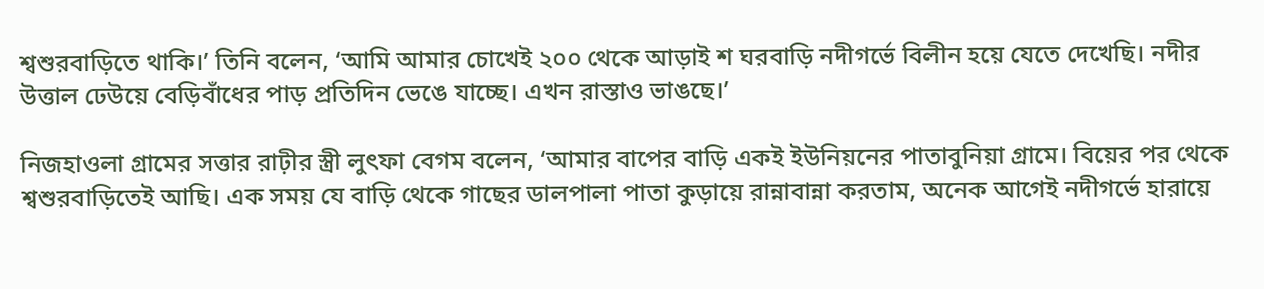শ্বশুরবাড়িতে থাকি।’ তিনি বলেন, ‘আমি আমার চোখেই ২০০ থেকে আড়াই শ ঘরবাড়ি নদীগর্ভে বিলীন হয়ে যেতে দেখেছি। নদীর উত্তাল ঢেউয়ে বেড়িবাঁধের পাড় প্রতিদিন ভেঙে যাচ্ছে। এখন রাস্তাও ভাঙছে।’

নিজহাওলা গ্রামের সত্তার রাঢ়ীর স্ত্রী লুৎফা বেগম বলেন, ‘আমার বাপের বাড়ি একই ইউনিয়নের পাতাবুনিয়া গ্রামে। বিয়ের পর থেকে শ্বশুরবাড়িতেই আছি। এক সময় যে বাড়ি থেকে গাছের ডালপালা পাতা কুড়ায়ে রান্নাবান্না করতাম, অনেক আগেই নদীগর্ভে হারায়ে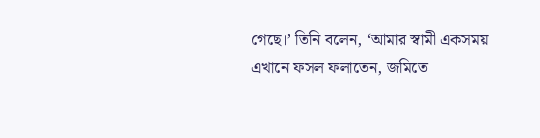গেছে।’ তিনি বলেন, ‘আমার স্বামী একসময় এখানে ফসল ফলাতেন, জমিতে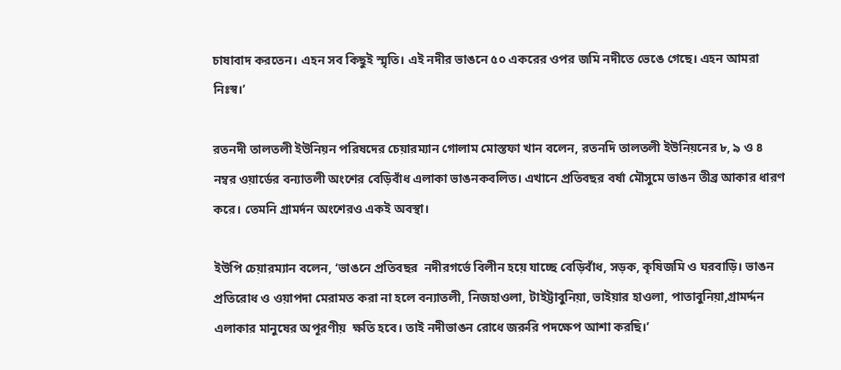চাষাবাদ করতেন। এহন সব কিছুই স্মৃতি। এই নদীর ভাঙনে ৫০ একরের ওপর জমি নদীতে ভেঙে গেছে। এহন আমরা নিঃস্ব।’

রতনদী তালতলী ইউনিয়ন পরিষদের চেয়ারম্যান গোলাম মোস্তফা খান বলেন, রতনদি তালতলী ইউনিয়নের ৮, ৯ ও ৪ নম্বর ওয়ার্ডের বন্যাতলী অংশের বেড়িবাঁধ এলাকা ভাঙনকবলিত। এখানে প্রতিবছর বর্ষা মৌসুমে ভাঙন তীব্র আকার ধারণ করে। তেমনি গ্রামর্দন অংশেরও একই অবস্থা।

ইউপি চেয়ারম্যান বলেন, ‘ভাঙনে প্রতিবছর  নদীরগর্ভে বিলীন হয়ে যাচ্ছে বেড়িবাঁধ, সড়ক, কৃষিজমি ও ঘরবাড়ি। ভাঙন প্রতিরোধ ও ওয়াপদা মেরামত করা না হলে বন্যাতলী, নিজহাওলা, টাইট্টাবুনিয়া, ভাইয়ার হাওলা, পাতাবুনিয়া,গ্রামর্দ্দন এলাকার মানুষের অপূরণীয়  ক্ষতি হবে। তাই নদীভাঙন রোধে জরুরি পদক্ষেপ আশা করছি।’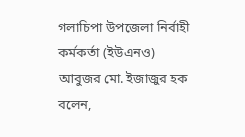গলাচিপা উপজেলা নির্বাহী কর্মকর্তা (ইউএনও)  আবুজর মো. ইজাজুর হক বলেন,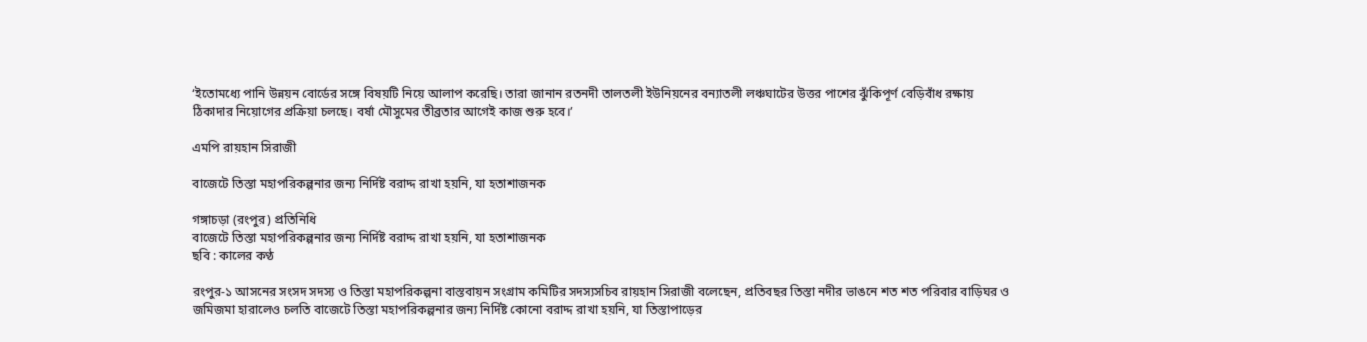‘ইতোমধ্যে পানি উন্নয়ন বোর্ডের সঙ্গে বিষয়টি নিয়ে আলাপ করেছি। তারা জানান রতনদী তালতলী ইউনিয়নের বন্যাতলী লঞ্চঘাটের উত্তর পাশের ঝুঁকিপূর্ণ বেড়িবাঁধ রক্ষায় ঠিকাদার নিয়োগের প্রক্রিয়া চলছে। বর্ষা মৌসুমের তীব্রতার আগেই কাজ শুরু হবে।’

এমপি রায়হান সিরাজী

বাজেটে তিস্তা মহাপরিকল্পনার জন্য নির্দিষ্ট বরাদ্দ রাখা হয়নি, যা হতাশাজনক

গঙ্গাচড়া (রংপুর) প্রতিনিধি
বাজেটে তিস্তা মহাপরিকল্পনার জন্য নির্দিষ্ট বরাদ্দ রাখা হয়নি, যা হতাশাজনক
ছবি : কালের কণ্ঠ

রংপুর-১ আসনের সংসদ সদস্য ও তিস্তা মহাপরিকল্পনা বাস্তবায়ন সংগ্রাম কমিটির সদস্যসচিব রায়হান সিরাজী বলেছেন, প্রতিবছর তিস্তা নদীর ভাঙনে শত শত পরিবার বাড়িঘর ও জমিজমা হারালেও চলতি বাজেটে তিস্তা মহাপরিকল্পনার জন্য নির্দিষ্ট কোনো বরাদ্দ রাখা হয়নি, যা তিস্তাপাড়ের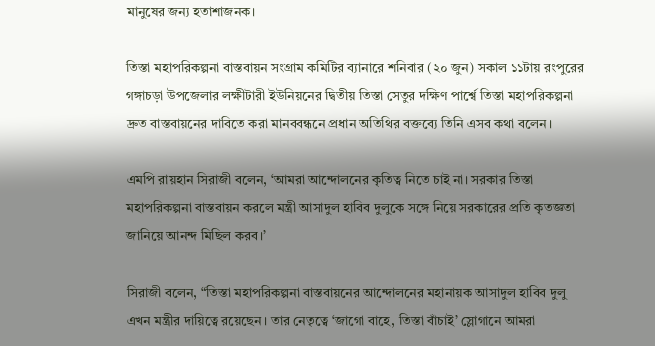মানুষের জন্য হতাশাজনক।

তিস্তা মহাপরিকল্পনা বাস্তবায়ন সংগ্রাম কমিটির ব্যানারে শনিবার (২০ জুন) সকাল ১১টায় রংপুরের গঙ্গাচড়া উপজেলার লক্ষীটারী ইউনিয়নের দ্বিতীয় তিস্তা সেতুর দক্ষিণ পার্শ্বে তিস্তা মহাপরিকল্পনা দ্রুত বাস্তবায়নের দাবিতে করা মানববন্ধনে প্রধান অতিথির বক্তব্যে তিনি এসব কথা বলেন।

এমপি রায়হান সিরাজী বলেন, ‘আমরা আন্দোলনের কৃতিত্ব নিতে চাই না। সরকার তিস্তা মহাপরিকল্পনা বাস্তবায়ন করলে মন্ত্রী আসাদুল হাবিব দুলুকে সঙ্গে নিয়ে সরকারের প্রতি কৃতজ্ঞতা জানিয়ে আনন্দ মিছিল করব।’

সিরাজী বলেন, “তিস্তা মহাপরিকল্পনা বাস্তবায়নের আন্দোলনের মহানায়ক আসাদুল হাবিব দুলু এখন মন্ত্রীর দায়িত্বে রয়েছেন। তার নেতৃত্বে ‘জাগো বাহে, তিস্তা বাঁচাই’ স্লোগানে আমরা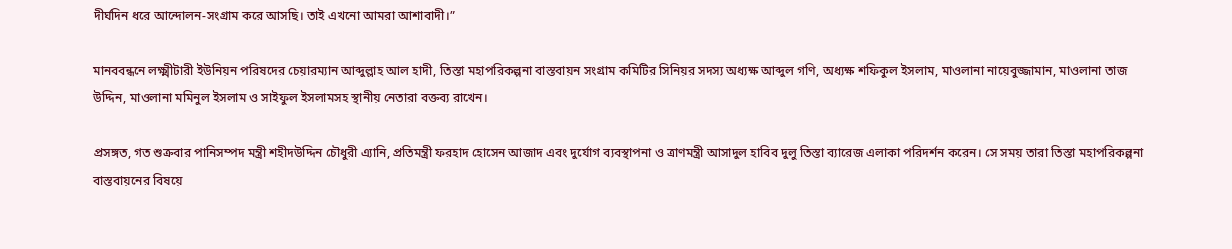দীর্ঘদিন ধরে আন্দোলন-সংগ্রাম করে আসছি। তাই এখনো আমরা আশাবাদী।”

মানববন্ধনে লক্ষ্মীটারী ইউনিয়ন পরিষদের চেয়ারম্যান আব্দুল্লাহ আল হাদী, তিস্তা মহাপরিকল্পনা বাস্তবায়ন সংগ্রাম কমিটির সিনিয়র সদস্য অধ্যক্ষ আব্দুল গণি, অধ্যক্ষ শফিকুল ইসলাম, মাওলানা নায়েবুজ্জামান, মাওলানা তাজ উদ্দিন, মাওলানা মমিনুল ইসলাম ও সাইফুল ইসলামসহ স্থানীয় নেতারা বক্তব্য রাখেন।

প্রসঙ্গত, গত শুক্রবার পানিসম্পদ মন্ত্রী শহীদউদ্দিন চৌধুরী এ্যানি, প্রতিমন্ত্রী ফরহাদ হোসেন আজাদ এবং দুর্যোগ ব্যবস্থাপনা ও ত্রাণমন্ত্রী আসাদুল হাবিব দুলু তিস্তা ব্যারেজ এলাকা পরিদর্শন করেন। সে সময় তারা তিস্তা মহাপরিকল্পনা বাস্তবায়নের বিষয়ে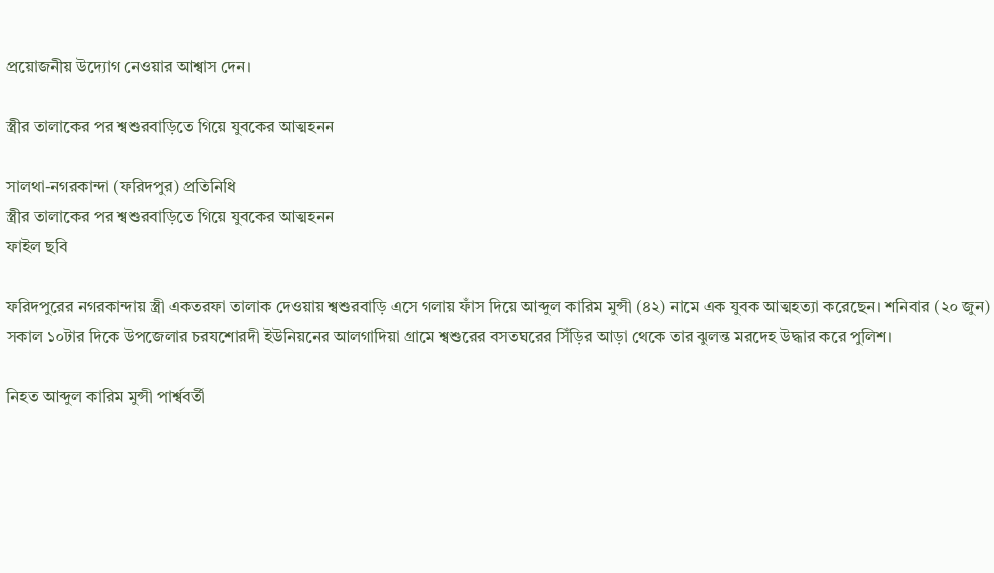প্রয়োজনীয় উদ্যোগ নেওয়ার আশ্বাস দেন।

স্ত্রীর তালাকের পর শ্বশুরবাড়িতে গিয়ে যুবকের আত্মহনন

সালথা-নগরকান্দা (ফরিদপুর) প্রতিনিধি
স্ত্রীর তালাকের পর শ্বশুরবাড়িতে গিয়ে যুবকের আত্মহনন
ফাইল ছবি

ফরিদপুরের নগরকান্দায় স্ত্রী একতরফা তালাক দেওয়ায় শ্বশুরবাড়ি এসে গলায় ফাঁস দিয়ে আব্দুল কারিম মুন্সী (৪২) নামে এক যুবক আত্মহত্যা করেছেন। শনিবার (২০ জুন) সকাল ১০টার দিকে উপজেলার চরযশোরদী ইউনিয়নের আলগাদিয়া গ্রামে শ্বশুরের বসতঘরের সিঁড়ির আড়া থেকে তার ঝুলন্ত মরদেহ উদ্ধার করে পুলিশ।

নিহত আব্দুল কারিম মুন্সী পার্শ্ববর্তী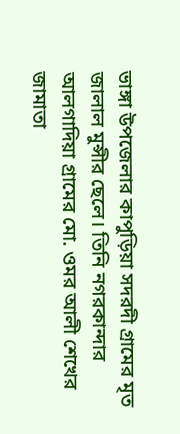ভাঙ্গা উপজেলার কাপুড়িয়া সদরদী গ্রামের মৃত জালাল মুন্সীর ছেলে। তিনি নগরকান্দার আলগাদিয়া গ্রামের মো. ওমর আলী শেখের জামাতা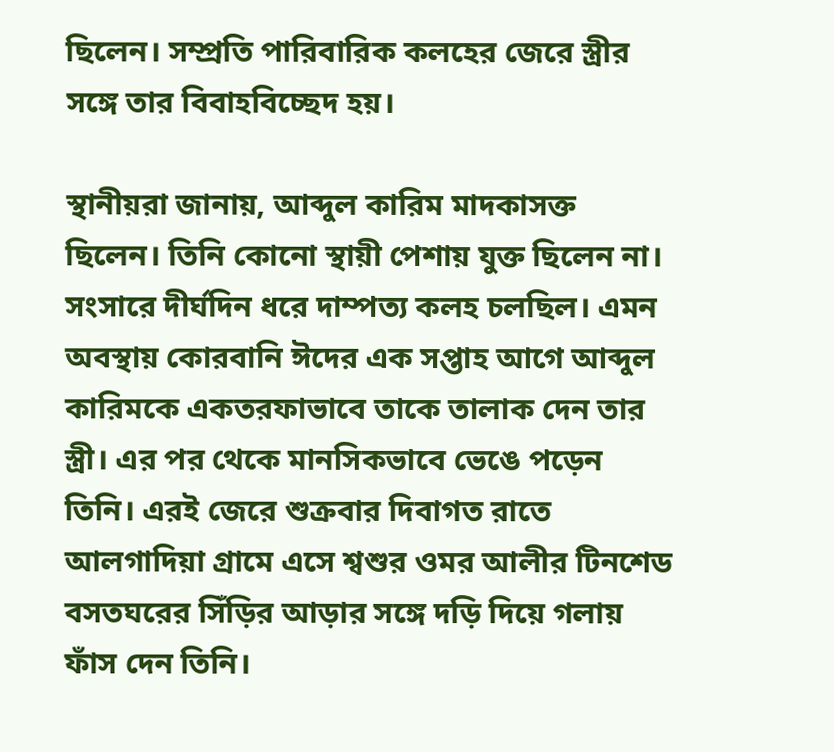ছিলেন। সম্প্রতি পারিবারিক কলহের জেরে স্ত্রীর সঙ্গে তার বিবাহবিচ্ছেদ হয়।

স্থানীয়রা জানায়, আব্দুল কারিম মাদকাসক্ত ছিলেন। তিনি কোনো স্থায়ী পেশায় যুক্ত ছিলেন না। সংসারে দীর্ঘদিন ধরে দাম্পত্য কলহ চলছিল। এমন অবস্থায় কোরবানি ঈদের এক সপ্তাহ আগে আব্দুল কারিমকে একতরফাভাবে তাকে তালাক দেন তার স্ত্রী। এর পর থেকে মানসিকভাবে ভেঙে পড়েন তিনি। এরই জেরে শুক্রবার দিবাগত রাতে আলগাদিয়া গ্রামে এসে শ্বশুর ওমর আলীর টিনশেড বসতঘরের সিঁড়ির আড়ার সঙ্গে দড়ি দিয়ে গলায় ফাঁস দেন তিনি।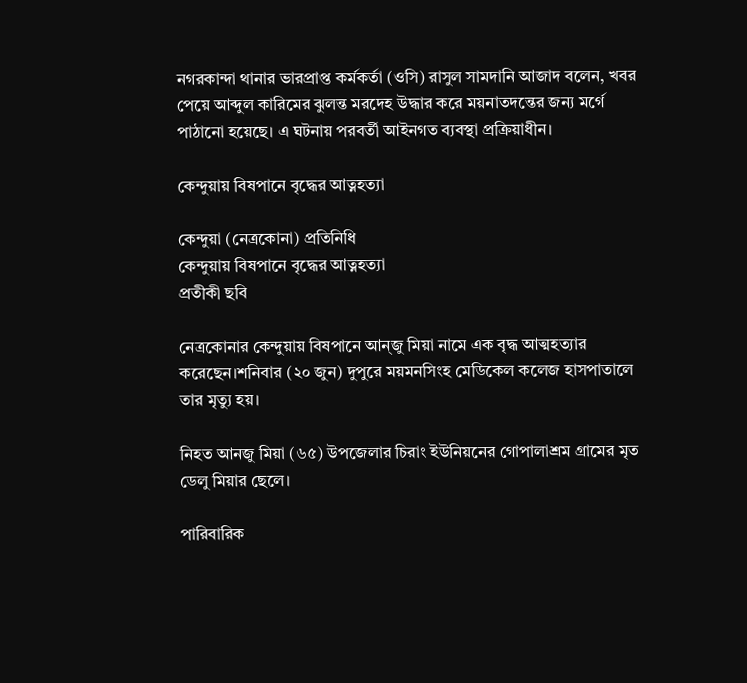নগরকান্দা থানার ভারপ্রাপ্ত কর্মকর্তা (ওসি) রাসুল সামদানি আজাদ বলেন, খবর পেয়ে আব্দুল কারিমের ঝুলন্ত মরদেহ উদ্ধার করে ময়নাতদন্তের জন্য মর্গে পাঠানো হয়েছে। এ ঘটনায় পরবর্তী আইনগত ব্যবস্থা প্রক্রিয়াধীন।

কেন্দুয়ায় বিষপানে বৃদ্ধের আত্নহত্যা

কেন্দুয়া (নেত্রকোনা) প্রতিনিধি
কেন্দুয়ায় বিষপানে বৃদ্ধের আত্নহত্যা
প্রতীকী ছবি

নেত্রকোনার কেন্দুয়ায় বিষপানে আন্জু মিয়া নামে এক বৃদ্ধ আত্মহত্যার করেছেন।শনিবার (২০ জুন) দুপুরে ময়মনসিংহ মেডিকেল কলেজ হাসপাতালে তার মৃত্যু হয়।

নিহত আনজু মিয়া (৬৫) উপজেলার চিরাং ইউনিয়নের গোপালাশ্রম গ্রামের মৃত ডেলু মিয়ার ছেলে।

পারিবারিক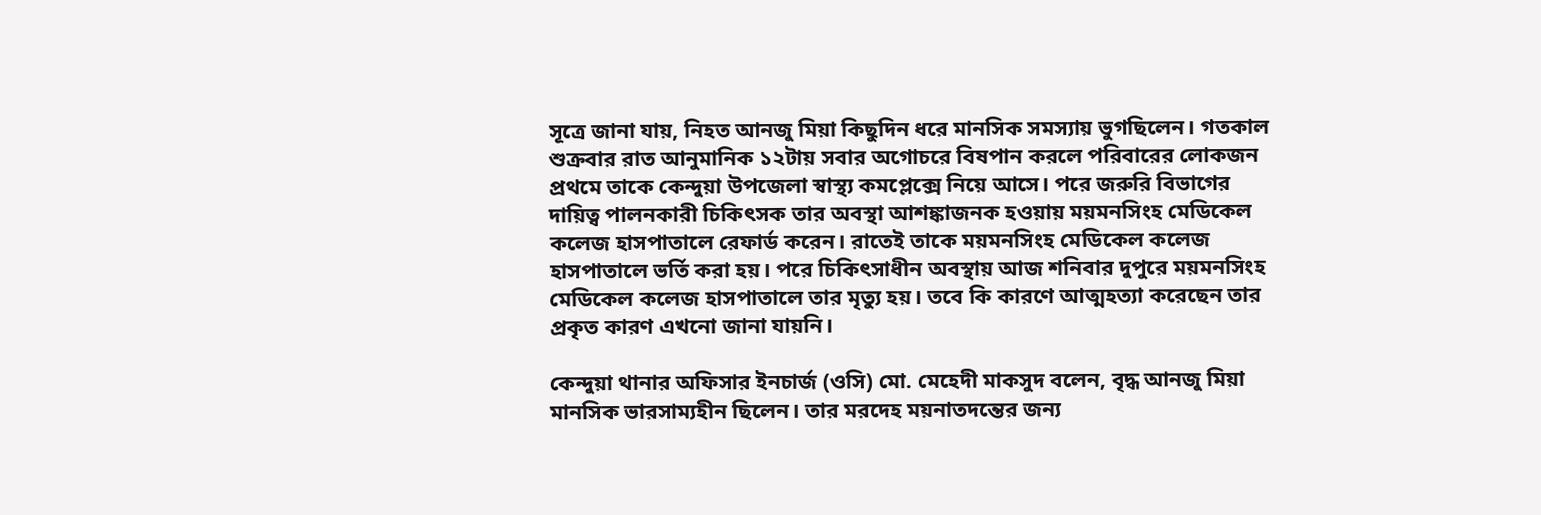সূত্রে জানা যায়, নিহত আনজু মিয়া কিছুদিন ধরে মানসিক সমস্যায় ভুগছিলেন। গতকাল শুক্রবার রাত আনুমানিক ১২টায় সবার অগোচরে বিষপান করলে পরিবারের লোকজন প্রথমে তাকে কেন্দুয়া উপজেলা স্বাস্থ্য কমপ্লেক্সে নিয়ে আসে। পরে জরুরি বিভাগের দায়িত্ব পালনকারী চিকিৎসক তার অবস্থা আশঙ্কাজনক হওয়ায় ময়মনসিংহ মেডিকেল কলেজ হাসপাতালে রেফার্ড করেন। রাতেই তাকে ময়মনসিংহ মেডিকেল কলেজ হাসপাতালে ভর্তি করা হয়। পরে চিকিৎসাধীন অবস্থায় আজ শনিবার দুপুরে ময়মনসিংহ মেডিকেল কলেজ হাসপাতালে তার মৃত্যু হয়। তবে কি কারণে আত্মহত্যা করেছেন তার প্রকৃত কারণ এখনো জানা যায়নি।

কেন্দুয়া থানার অফিসার ইনচার্জ (ওসি) মো. মেহেদী মাকসুদ বলেন, বৃদ্ধ আনজু মিয়া মানসিক ভারসাম্যহীন ছিলেন। তার মরদেহ ময়নাতদন্তের জন্য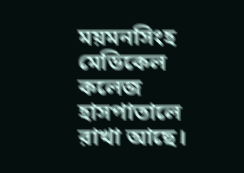ময়মনসিংহ মেডিকেল কলেজ হাসপাতালে রাখা আছে।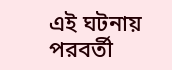এই ঘটনায় পরবর্তী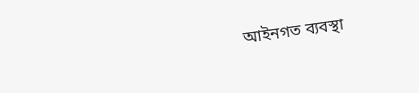আইনগত ব্যবস্থা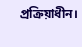প্রক্রিয়াধীন।